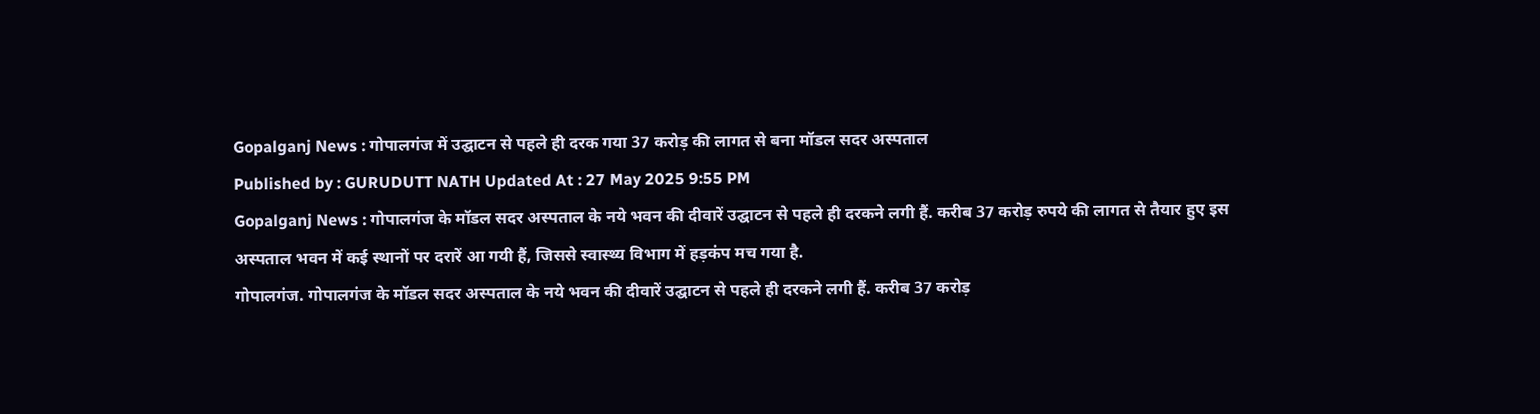Gopalganj News : गोपालगंज में उद्घाटन से पहले ही दरक गया 37 करोड़ की लागत से बना मॉडल सदर अस्पताल
Published by : GURUDUTT NATH Updated At : 27 May 2025 9:55 PM
Gopalganj News : गोपालगंज के मॉडल सदर अस्पताल के नये भवन की दीवारें उद्घाटन से पहले ही दरकने लगी हैं. करीब 37 करोड़ रुपये की लागत से तैयार हुए इस अस्पताल भवन में कई स्थानों पर दरारें आ गयी हैं, जिससे स्वास्थ्य विभाग में हड़कंप मच गया है.
गोपालगंज. गोपालगंज के मॉडल सदर अस्पताल के नये भवन की दीवारें उद्घाटन से पहले ही दरकने लगी हैं. करीब 37 करोड़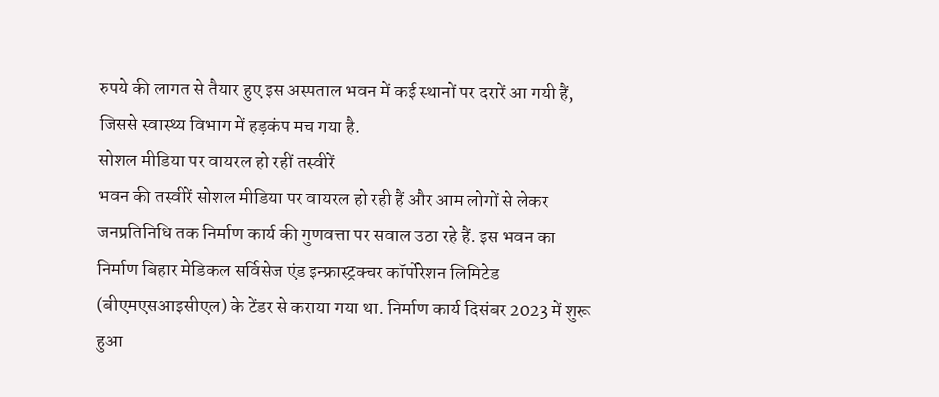रुपये की लागत से तैयार हुए इस अस्पताल भवन में कई स्थानों पर दरारें आ गयी हैं, जिससे स्वास्थ्य विभाग में हड़कंप मच गया है.
सोशल मीडिया पर वायरल हो रहीं तस्वीरें
भवन की तस्वीरें सोशल मीडिया पर वायरल हो रही हैं और आम लोगों से लेकर जनप्रतिनिधि तक निर्माण कार्य की गुणवत्ता पर सवाल उठा रहे हैं. इस भवन का निर्माण बिहार मेडिकल सर्विसेज एंड इन्फ्रास्ट्रक्चर कॉर्पोरेशन लिमिटेड (बीएमएसआइसीएल) के टेंडर से कराया गया था. निर्माण कार्य दिसंबर 2023 में शुरू हुआ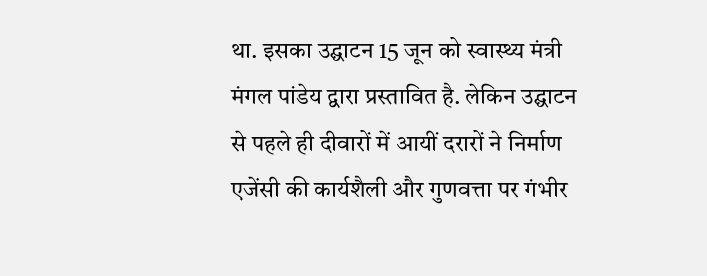था. इसका उद्घाटन 15 जून को स्वास्थ्य मंत्री मंगल पांडेय द्वारा प्रस्तावित है. लेकिन उद्घाटन से पहले ही दीवारों में आयीं दरारों ने निर्माण एजेंसी की कार्यशैली और गुणवत्ता पर गंभीर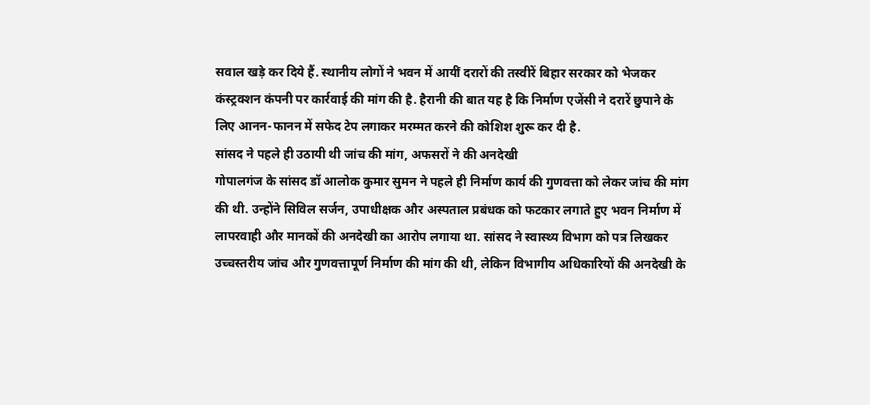सवाल खड़े कर दिये हैं. स्थानीय लोगों ने भवन में आयीं दरारों की तस्वीरें बिहार सरकार को भेजकर कंस्ट्रक्शन कंपनी पर कार्रवाई की मांग की है. हैरानी की बात यह है कि निर्माण एजेंसी ने दरारें छुपाने के लिए आनन-फानन में सफेद टेप लगाकर मरम्मत करने की कोशिश शुरू कर दी है.
सांसद ने पहले ही उठायी थी जांच की मांग, अफसरों ने की अनदेखी
गोपालगंज के सांसद डॉ आलोक कुमार सुमन ने पहले ही निर्माण कार्य की गुणवत्ता को लेकर जांच की मांग की थी. उन्होंने सिविल सर्जन, उपाधीक्षक और अस्पताल प्रबंधक को फटकार लगाते हुए भवन निर्माण में लापरवाही और मानकों की अनदेखी का आरोप लगाया था. सांसद ने स्वास्थ्य विभाग को पत्र लिखकर उच्चस्तरीय जांच और गुणवत्तापूर्ण निर्माण की मांग की थी, लेकिन विभागीय अधिकारियों की अनदेखी के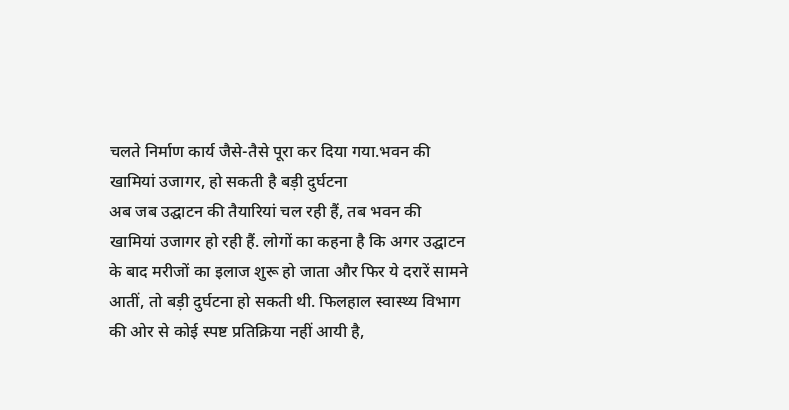चलते निर्माण कार्य जैसे-तैसे पूरा कर दिया गया.भवन की खामियां उजागर, हो सकती है बड़ी दुर्घटना
अब जब उद्घाटन की तैयारियां चल रही हैं, तब भवन की खामियां उजागर हो रही हैं. लोगों का कहना है कि अगर उद्घाटन के बाद मरीजों का इलाज शुरू हो जाता और फिर ये दरारें सामने आतीं, तो बड़ी दुर्घटना हो सकती थी. फिलहाल स्वास्थ्य विभाग की ओर से कोई स्पष्ट प्रतिक्रिया नहीं आयी है,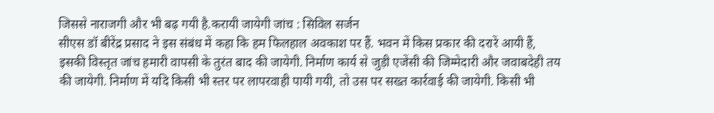जिससे नाराजगी और भी बढ़ गयी है.करायी जायेगी जांच : सिविल सर्जन
सीएस डॉ बीरेंद्र प्रसाद ने इस संबंध में कहा कि हम फिलहाल अवकाश पर हैं. भवन में किस प्रकार की दरारें आयी हैं, इसकी विस्तृत जांच हमारी वापसी के तुरंत बाद की जायेगी. निर्माण कार्य से जुड़ी एजेंसी की जिम्मेदारी और जवाबदेही तय की जायेगी. निर्माण में यदि किसी भी स्तर पर लापरवाही पायी गयी, तो उस पर सख्त कार्रवाई की जायेगी. किसी भी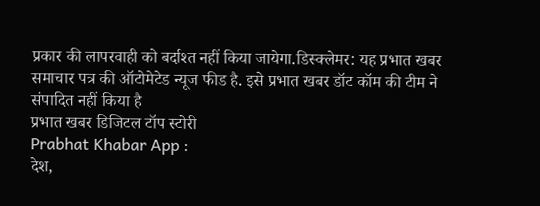प्रकार की लापरवाही को बर्दाश्त नहीं किया जायेगा.डिस्क्लेमर: यह प्रभात खबर समाचार पत्र की ऑटोमेटेड न्यूज फीड है. इसे प्रभात खबर डॉट कॉम की टीम ने संपादित नहीं किया है
प्रभात खबर डिजिटल टॉप स्टोरी
Prabhat Khabar App :
देश,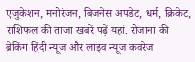एजुकेशन, मनोरंजन, बिजनेस अपडेट, धर्म, क्रिकेट, राशिफल की ताजा खबरें पढ़ें यहां. रोजाना की ब्रेकिंग हिंदी न्यूज और लाइव न्यूज कवरेज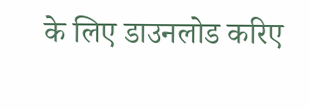के लिए डाउनलोड करिए